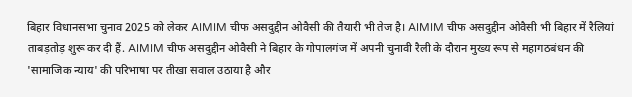बिहार विधानसभा चुनाव 2025 को लेकर AIMIM चीफ असदुद्दीन ओवैसी की तैयारी भी तेज है। AIMIM चीफ असदुद्दीन ओवैसी भी बिहार में रैलियां ताबड़तोड़ शुरू कर दी हैं. AIMIM चीफ असदुद्दीन ओवैसी ने बिहार के गोपालगंज में अपनी चुनावी रैली के दौरान मुख्य रूप से महागठबंधन की 'सामाजिक न्याय' की परिभाषा पर तीखा सवाल उठाया है और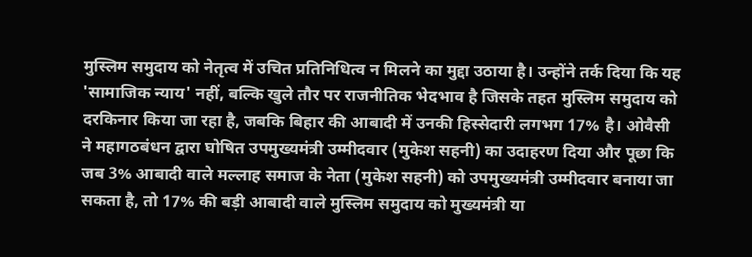मुस्लिम समुदाय को नेतृत्व में उचित प्रतिनिधित्व न मिलने का मुद्दा उठाया है। उन्होंने तर्क दिया कि यह 'सामाजिक न्याय' नहीं, बल्कि खुले तौर पर राजनीतिक भेदभाव है जिसके तहत मुस्लिम समुदाय को दरकिनार किया जा रहा है, जबकि बिहार की आबादी में उनकी हिस्सेदारी लगभग 17% है। ओवैसी ने महागठबंधन द्वारा घोषित उपमुख्यमंत्री उम्मीदवार (मुकेश सहनी) का उदाहरण दिया और पूछा कि जब 3% आबादी वाले मल्लाह समाज के नेता (मुकेश सहनी) को उपमुख्यमंत्री उम्मीदवार बनाया जा सकता है, तो 17% की बड़ी आबादी वाले मुस्लिम समुदाय को मुख्यमंत्री या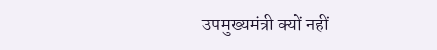उपमुख्यमंत्री क्यों नहीं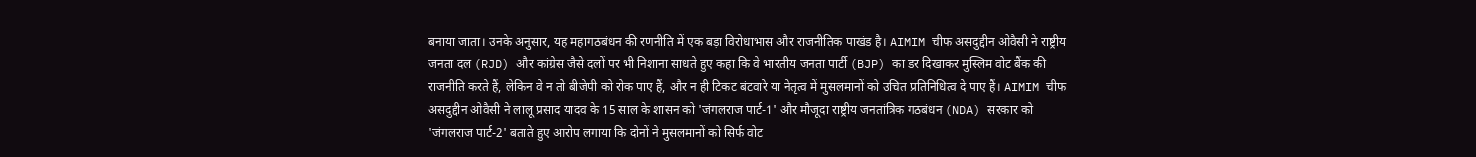बनाया जाता। उनके अनुसार, यह महागठबंधन की रणनीति में एक बड़ा विरोधाभास और राजनीतिक पाखंड है। AIMIM चीफ असदुद्दीन ओवैसी ने राष्ट्रीय जनता दल (RJD) और कांग्रेस जैसे दलों पर भी निशाना साधते हुए कहा कि वे भारतीय जनता पार्टी (BJP) का डर दिखाकर मुस्लिम वोट बैंक की राजनीति करते हैं, लेकिन वे न तो बीजेपी को रोक पाए हैं, और न ही टिकट बंटवारे या नेतृत्व में मुसलमानों को उचित प्रतिनिधित्व दे पाए हैं। AIMIM चीफ असदुद्दीन ओवैसी ने लालू प्रसाद यादव के 15 साल के शासन को 'जंगलराज पार्ट-1' और मौजूदा राष्ट्रीय जनतांत्रिक गठबंधन (NDA) सरकार को 'जंगलराज पार्ट-2' बताते हुए आरोप लगाया कि दोनों ने मुसलमानों को सिर्फ वोट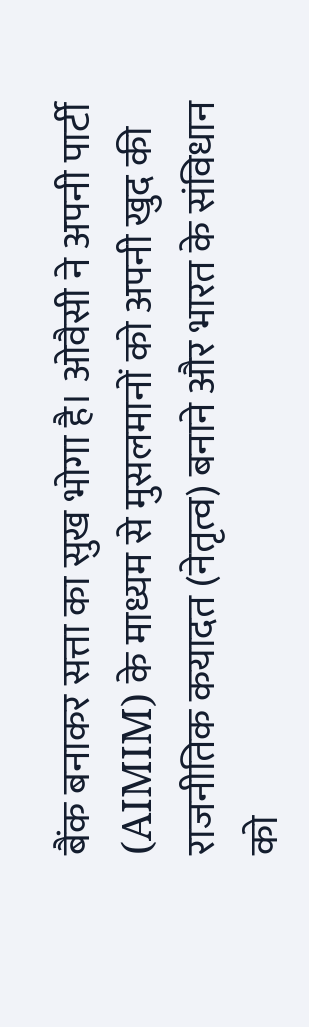बैंक बनाकर सत्ता का सुख भोगा है। ओवैसी ने अपनी पार्टी (AIMIM) के माध्यम से मुसलमानों को अपनी खुद की राजनीतिक कयादत (नेतृत्व) बनाने और भारत के संविधान को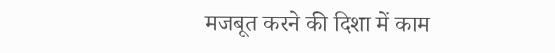मजबूत करने की दिशा में काम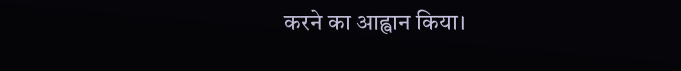करने का आह्वान किया।